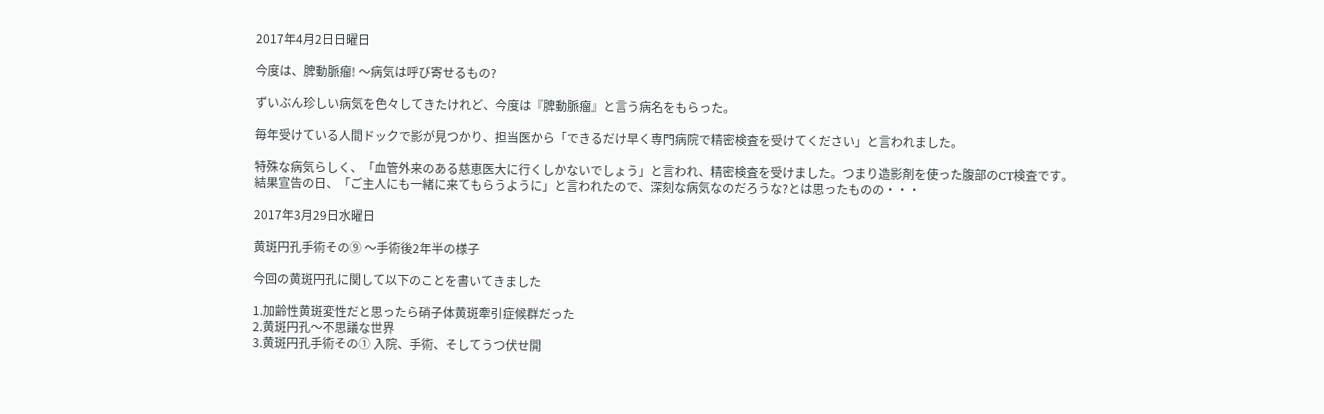2017年4月2日日曜日

今度は、脾動脈瘤! 〜病気は呼び寄せるもの?

ずいぶん珍しい病気を色々してきたけれど、今度は『脾動脈瘤』と言う病名をもらった。

毎年受けている人間ドックで影が見つかり、担当医から「できるだけ早く専門病院で精密検査を受けてください」と言われました。

特殊な病気らしく、「血管外来のある慈恵医大に行くしかないでしょう」と言われ、精密検査を受けました。つまり造影剤を使った腹部のCT検査です。
結果宣告の日、「ご主人にも一緒に来てもらうように」と言われたので、深刻な病気なのだろうな?とは思ったものの・・・

2017年3月29日水曜日

黄斑円孔手術その⑨ 〜手術後2年半の様子

今回の黄斑円孔に関して以下のことを書いてきました

1.加齢性黄斑変性だと思ったら硝子体黄斑牽引症候群だった
2.黄斑円孔〜不思議な世界
3.黄斑円孔手術その① 入院、手術、そしてうつ伏せ開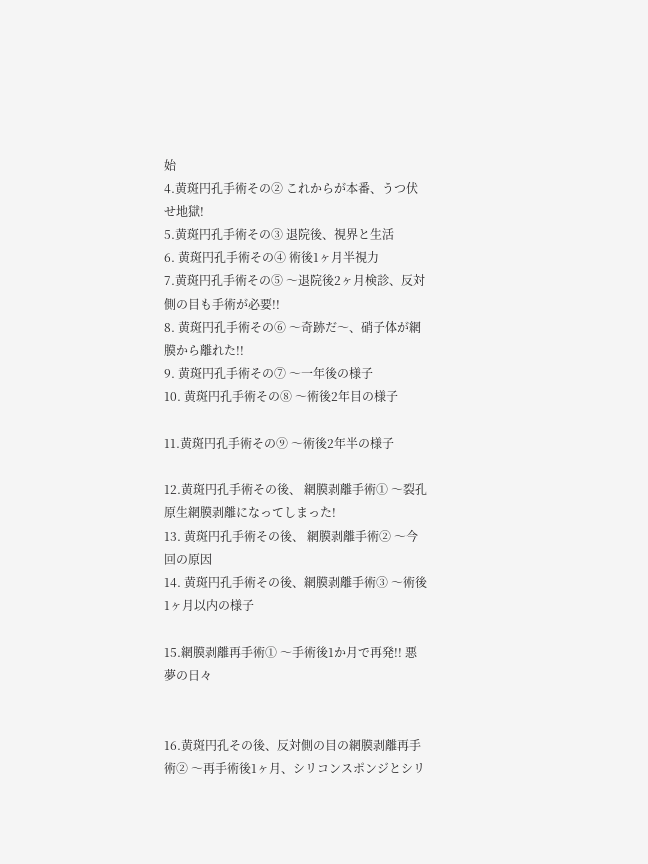始
4.黄斑円孔手術その② これからが本番、うつ伏せ地獄!
5.黄斑円孔手術その③ 退院後、視界と生活
6. 黄斑円孔手術その④ 術後1ヶ月半視力
7.黄斑円孔手術その⑤ 〜退院後2ヶ月検診、反対側の目も手術が必要!!
8. 黄斑円孔手術その⑥ 〜奇跡だ〜、硝子体が網膜から離れた!!
9. 黄斑円孔手術その⑦ 〜一年後の様子
10. 黄斑円孔手術その⑧ 〜術後2年目の様子

11.黄斑円孔手術その⑨ 〜術後2年半の様子

12.黄斑円孔手術その後、 網膜剥離手術① 〜裂孔原生網膜剥離になってしまった!
13. 黄斑円孔手術その後、 網膜剥離手術② 〜今回の原因
14. 黄斑円孔手術その後、網膜剥離手術③ 〜術後1ヶ月以内の様子

15.網膜剥離再手術① 〜手術後1か月で再発!! 悪夢の日々


16.黄斑円孔その後、反対側の目の網膜剥離再手術② 〜再手術後1ヶ月、シリコンスポンジとシリ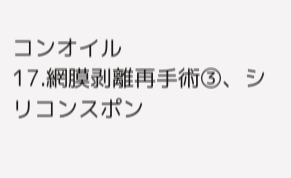コンオイル
17.網膜剥離再手術③、シリコンスポン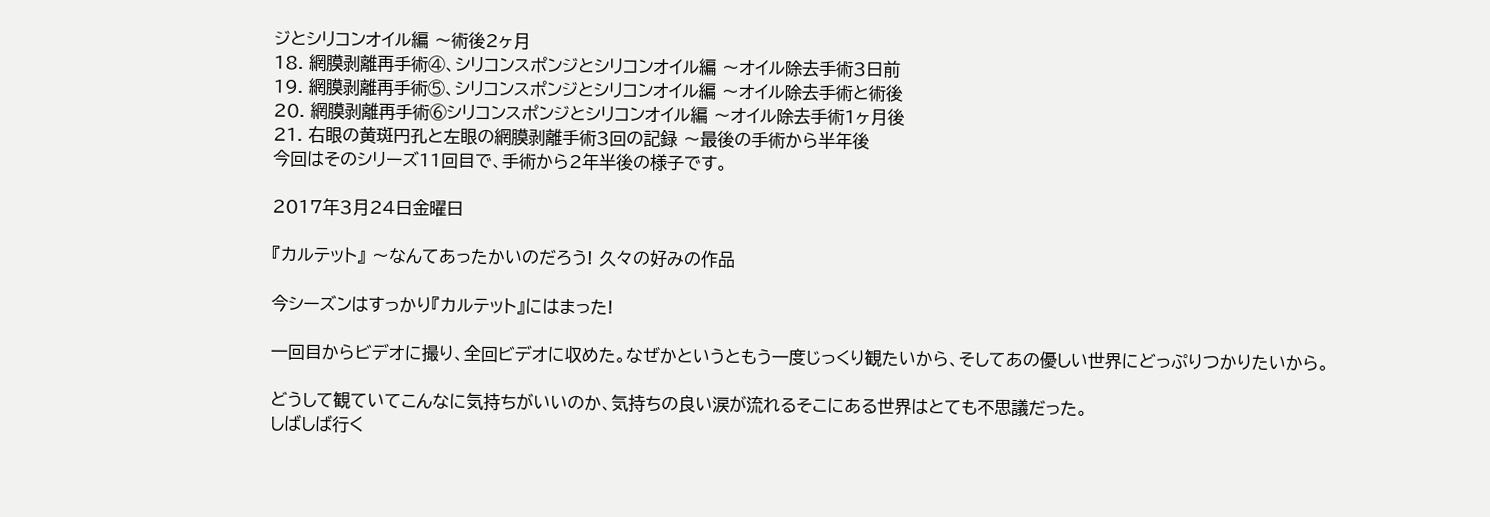ジとシリコンオイル編 〜術後2ヶ月
18. 網膜剥離再手術④、シリコンスポンジとシリコンオイル編 〜オイル除去手術3日前
19. 網膜剥離再手術⑤、シリコンスポンジとシリコンオイル編 〜オイル除去手術と術後
20. 網膜剥離再手術⑥シリコンスポンジとシリコンオイル編 〜オイル除去手術1ヶ月後
21. 右眼の黄斑円孔と左眼の網膜剥離手術3回の記録 〜最後の手術から半年後
今回はそのシリーズ11回目で、手術から2年半後の様子です。

2017年3月24日金曜日

『カルテット』 〜なんてあったかいのだろう! 久々の好みの作品

今シーズンはすっかり『カルテット』にはまった!

一回目からビデオに撮り、全回ビデオに収めた。なぜかというともう一度じっくり観たいから、そしてあの優しい世界にどっぷりつかりたいから。

どうして観ていてこんなに気持ちがいいのか、気持ちの良い涙が流れるそこにある世界はとても不思議だった。
しばしば行く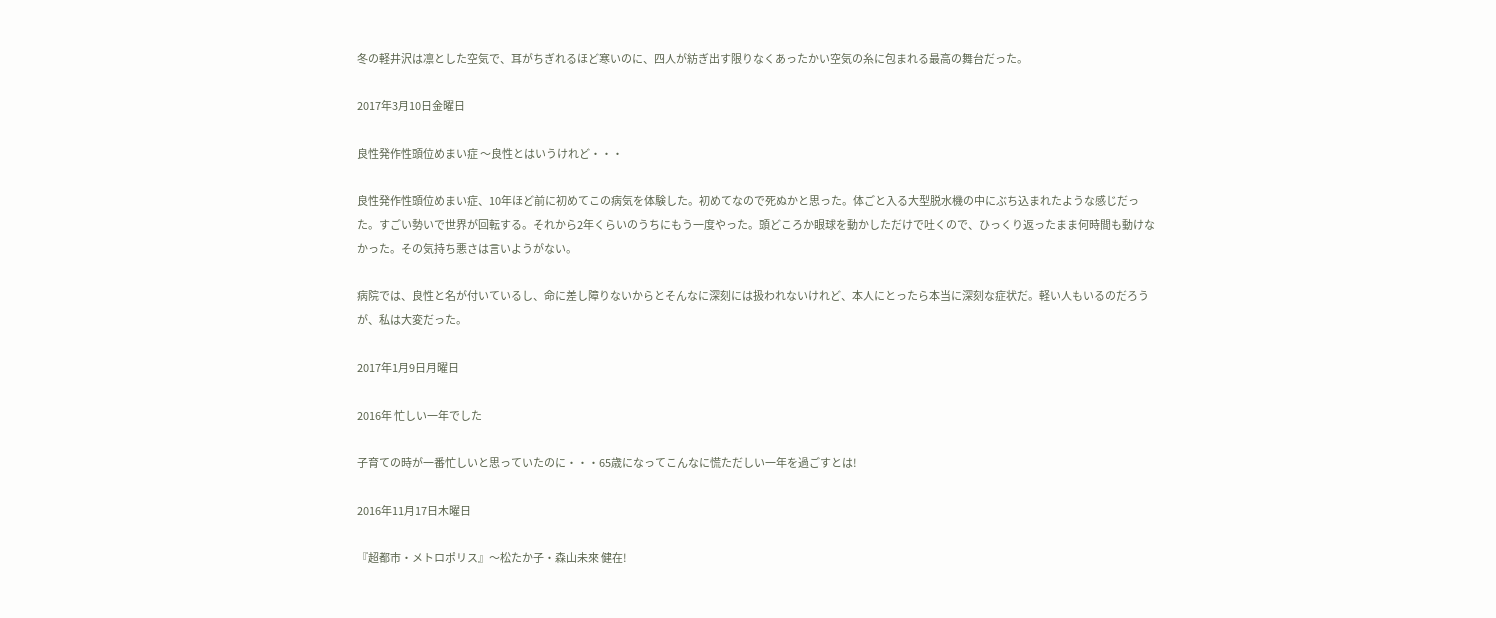冬の軽井沢は凛とした空気で、耳がちぎれるほど寒いのに、四人が紡ぎ出す限りなくあったかい空気の糸に包まれる最高の舞台だった。

2017年3月10日金曜日

良性発作性頭位めまい症 〜良性とはいうけれど・・・

良性発作性頭位めまい症、10年ほど前に初めてこの病気を体験した。初めてなので死ぬかと思った。体ごと入る大型脱水機の中にぶち込まれたような感じだった。すごい勢いで世界が回転する。それから2年くらいのうちにもう一度やった。頭どころか眼球を動かしただけで吐くので、ひっくり返ったまま何時間も動けなかった。その気持ち悪さは言いようがない。

病院では、良性と名が付いているし、命に差し障りないからとそんなに深刻には扱われないけれど、本人にとったら本当に深刻な症状だ。軽い人もいるのだろうが、私は大変だった。

2017年1月9日月曜日

2016年 忙しい一年でした

子育ての時が一番忙しいと思っていたのに・・・65歳になってこんなに慌ただしい一年を過ごすとは!

2016年11月17日木曜日

『超都市・メトロポリス』〜松たか子・森山未來 健在!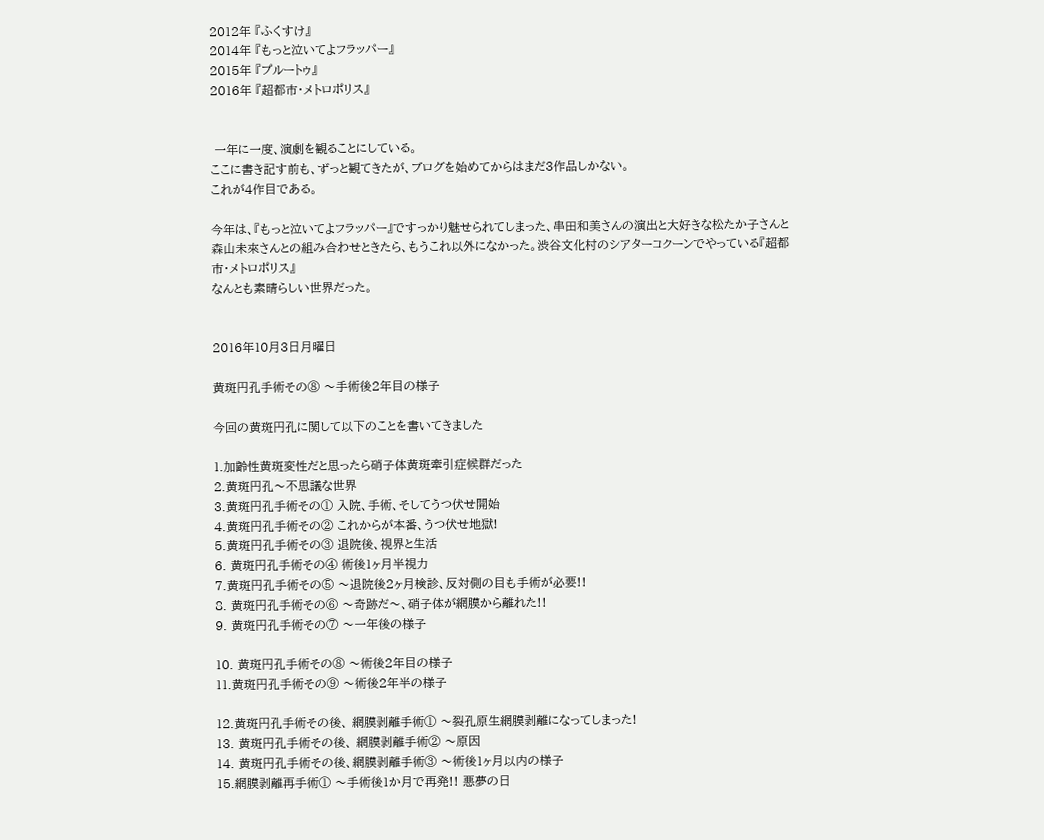2012年 『ふくすけ』
2014年 『もっと泣いてよフラッパー』
2015年 『プルートゥ』
2016年 『超都市・メトロポリス』


 一年に一度、演劇を観ることにしている。
ここに書き記す前も、ずっと観てきたが、ブログを始めてからはまだ3作品しかない。
これが4作目である。

今年は、『もっと泣いてよフラッパー』ですっかり魅せられてしまった、串田和美さんの演出と大好きな松たか子さんと森山未來さんとの組み合わせときたら、もうこれ以外になかった。渋谷文化村のシアターコクーンでやっている『超都市・メトロポリス』
なんとも素晴らしい世界だった。


2016年10月3日月曜日

黄斑円孔手術その⑧ 〜手術後2年目の様子

今回の黄斑円孔に関して以下のことを書いてきました

1.加齢性黄斑変性だと思ったら硝子体黄斑牽引症候群だった
2.黄斑円孔〜不思議な世界
3.黄斑円孔手術その① 入院、手術、そしてうつ伏せ開始
4.黄斑円孔手術その② これからが本番、うつ伏せ地獄!
5.黄斑円孔手術その③ 退院後、視界と生活
6. 黄斑円孔手術その④ 術後1ヶ月半視力
7.黄斑円孔手術その⑤ 〜退院後2ヶ月検診、反対側の目も手術が必要!!
8. 黄斑円孔手術その⑥ 〜奇跡だ〜、硝子体が網膜から離れた!!
9. 黄斑円孔手術その⑦ 〜一年後の様子

10. 黄斑円孔手術その⑧ 〜術後2年目の様子
11.黄斑円孔手術その⑨ 〜術後2年半の様子

12.黄斑円孔手術その後、 網膜剥離手術① 〜裂孔原生網膜剥離になってしまった!
13. 黄斑円孔手術その後、 網膜剥離手術② 〜原因
14. 黄斑円孔手術その後、網膜剥離手術③ 〜術後1ヶ月以内の様子
15.網膜剥離再手術① 〜手術後1か月で再発!! 悪夢の日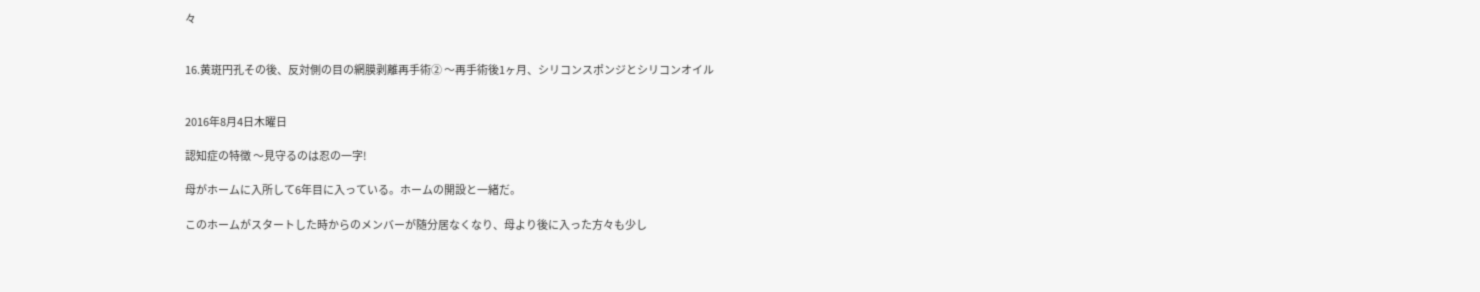々


16.黄斑円孔その後、反対側の目の網膜剥離再手術② 〜再手術後1ヶ月、シリコンスポンジとシリコンオイル


2016年8月4日木曜日

認知症の特徴 〜見守るのは忍の一字!

母がホームに入所して6年目に入っている。ホームの開設と一緒だ。

このホームがスタートした時からのメンバーが随分居なくなり、母より後に入った方々も少し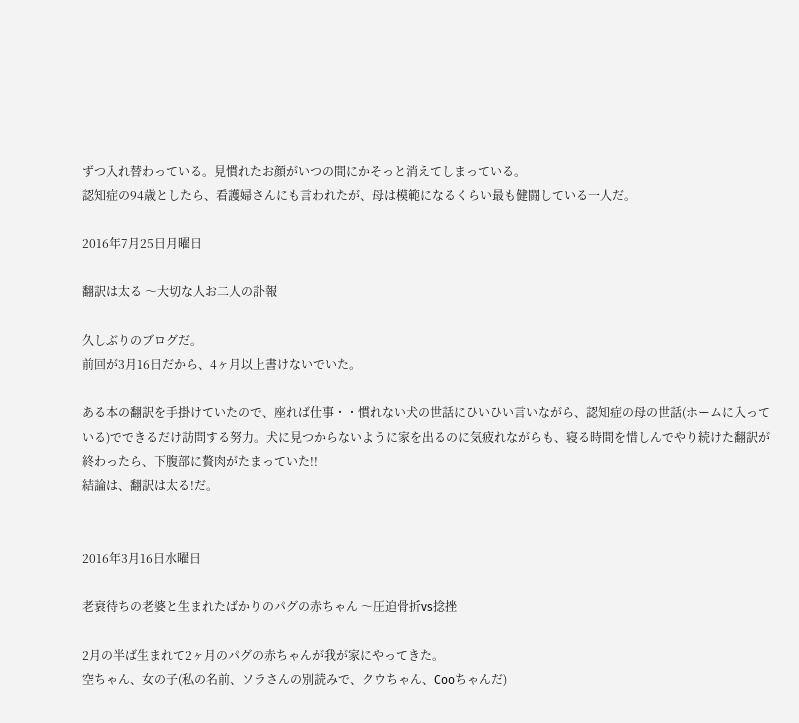ずつ入れ替わっている。見慣れたお顔がいつの間にかそっと消えてしまっている。
認知症の94歳としたら、看護婦さんにも言われたが、母は模範になるくらい最も健闘している一人だ。

2016年7月25日月曜日

翻訳は太る 〜大切な人お二人の訃報

久しぶりのブログだ。
前回が3月16日だから、4ヶ月以上書けないでいた。

ある本の翻訳を手掛けていたので、座れば仕事・・慣れない犬の世話にひいひい言いながら、認知症の母の世話(ホームに入っている)でできるだけ訪問する努力。犬に見つからないように家を出るのに気疲れながらも、寝る時間を惜しんでやり続けた翻訳が終わったら、下腹部に贅肉がたまっていた!!
結論は、翻訳は太る!だ。


2016年3月16日水曜日

老衰待ちの老婆と生まれたばかりのパグの赤ちゃん 〜圧迫骨折vs捻挫

2月の半ば生まれて2ヶ月のパグの赤ちゃんが我が家にやってきた。
空ちゃん、女の子(私の名前、ソラさんの別読みで、クウちゃん、Cooちゃんだ)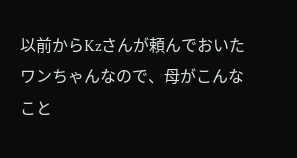以前からKzさんが頼んでおいたワンちゃんなので、母がこんなこと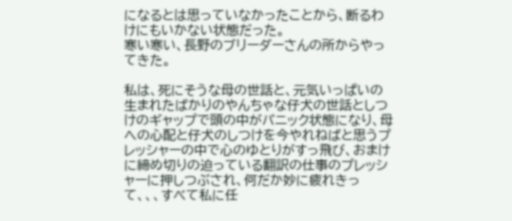になるとは思っていなかったことから、断るわけにもいかない状態だった。
寒い寒い、長野のブリーダーさんの所からやってきた。

私は、死にそうな母の世話と、元気いっぱいの生まれたばかりのやんちゃな仔犬の世話としつけのギャップで頭の中がパニック状態になり、母への心配と仔犬のしつけを今やれねばと思うプレッシャーの中で心のゆとりがすっ飛び、おまけに締め切りの迫っている翻訳の仕事のプレッシャーに押しつぶされ、何だか妙に疲れきって、、、すべて私に任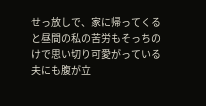せっ放しで、家に帰ってくると昼間の私の苦労もそっちのけで思い切り可愛がっている夫にも腹が立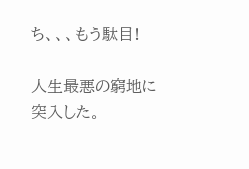ち、、、もう駄目!

人生最悪の窮地に突入した。